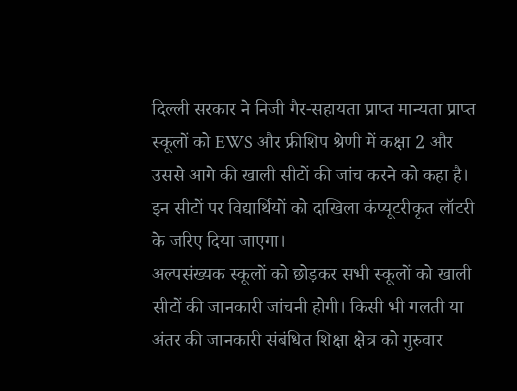दिल्ली सरकार ने निजी गैर-सहायता प्राप्त मान्यता प्राप्त स्कूलों को EWS और फ्रीशिप श्रेणी में कक्षा 2 और उससे आगे की खाली सीटों की जांच करने को कहा है। इन सीटों पर विद्यार्थियों को दाखिला कंप्यूटरीकृत लॉटरी के जरिए दिया जाएगा।
अल्पसंख्यक स्कूलों को छोड़कर सभी स्कूलों को खाली सीटों की जानकारी जांचनी होगी। किसी भी गलती या अंतर की जानकारी संबंधित शिक्षा क्षेत्र को गुरुवार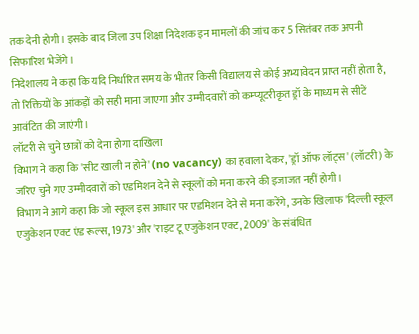तक देनी होगी। इसके बाद जिला उप शिक्षा निदेशक इन मामलों की जांच कर 5 सितंबर तक अपनी सिफारिश भेजेंगे।
निदेशालय ने कहा कि यदि निर्धारित समय के भीतर किसी विद्यालय से कोई अभ्यावेदन प्राप्त नहीं होता है, तो रिक्तियों के आंकड़ों को सही माना जाएगा और उम्मीदवारों को कम्प्यूटरीकृत ड्रॉ के माध्यम से सीटें आवंटित की जाएंगी।
लॉटरी से चुने छात्रों को देना होगा दाखिला
विभाग ने कहा कि 'सीट खाली न होने' (no vacancy) का हवाला देकर, 'ड्रॉ ऑफ लॉट्स' (लॉटरी) के जरिए चुने गए उम्मीदवारों को एडमिशन देने से स्कूलों को मना करने की इजाजत नहीं होगी।
विभाग ने आगे कहा कि जो स्कूल इस आधार पर एडमिशन देने से मना करेंगे, उनके खिलाफ 'दिल्ली स्कूल एजुकेशन एक्ट एंड रूल्स, 1973' और 'राइट टू एजुकेशन एक्ट, 2009' के संबंधित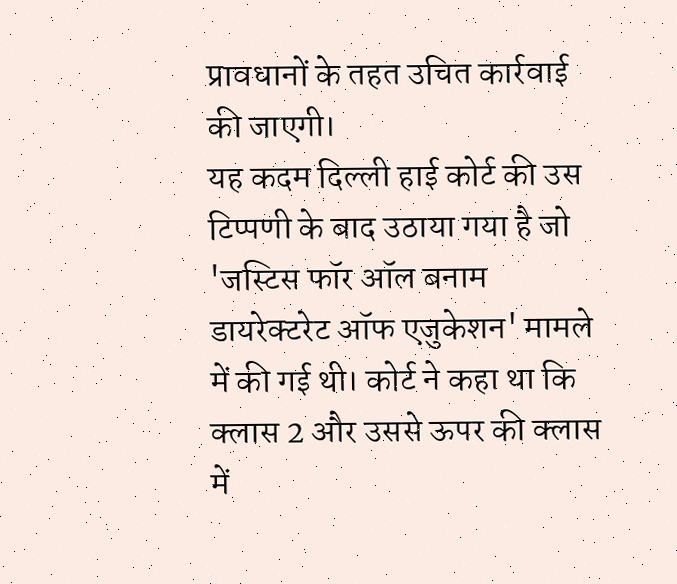प्रावधानों के तहत उचित कार्रवाई की जाएगी।
यह कदम दिल्ली हाई कोर्ट की उस टिप्पणी के बाद उठाया गया है जो 'जस्टिस फॉर ऑल बनाम डायरेक्टरेट ऑफ एजुकेशन' मामले में की गई थी। कोर्ट ने कहा था कि क्लास 2 और उससे ऊपर की क्लास में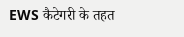EWS कैटेगरी के तहत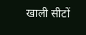खाली सीटों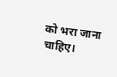को भरा जाना चाहिए।